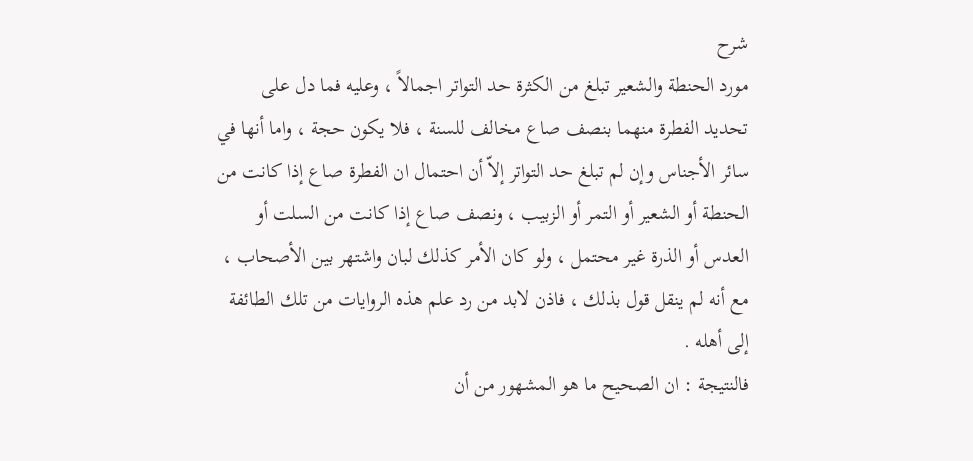شرح
مورد الحنطة والشعير تبلغ من الكثرة حد التواتر اجمالاً ، وعليه فما دل على
تحديد الفطرة منهما بنصف صاع مخالف للسنة ، فلا يكون حجة ، واما أنها في
سائر الأجناس وإن لم تبلغ حد التواتر إلاّ أن احتمال ان الفطرة صاع إذا كانت من
الحنطة أو الشعير أو التمر أو الزبيب ، ونصف صاع إذا كانت من السلت أو
العدس أو الذرة غير محتمل ، ولو كان الأمر كذلك لبان واشتهر بين الأصحاب ،
مع أنه لم ينقل قول بذلك ، فاذن لابد من رد علم هذه الروايات من تلك الطائفة
إلى أهله .
فالنتيجة : ان الصحيح ما هو المشهور من أن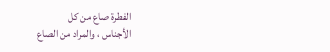الفطرة صاع من كل
الأجناس ، والمراد من الصاع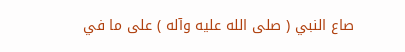صاع النبي ( صلى الله عليه وآله ) على ما في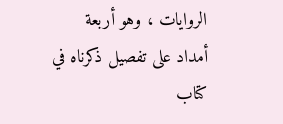الروايات ، وهو أربعة
أمداد على تفصيل ذكرناه في كتاب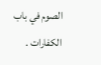الصوم في باب الكفارات .